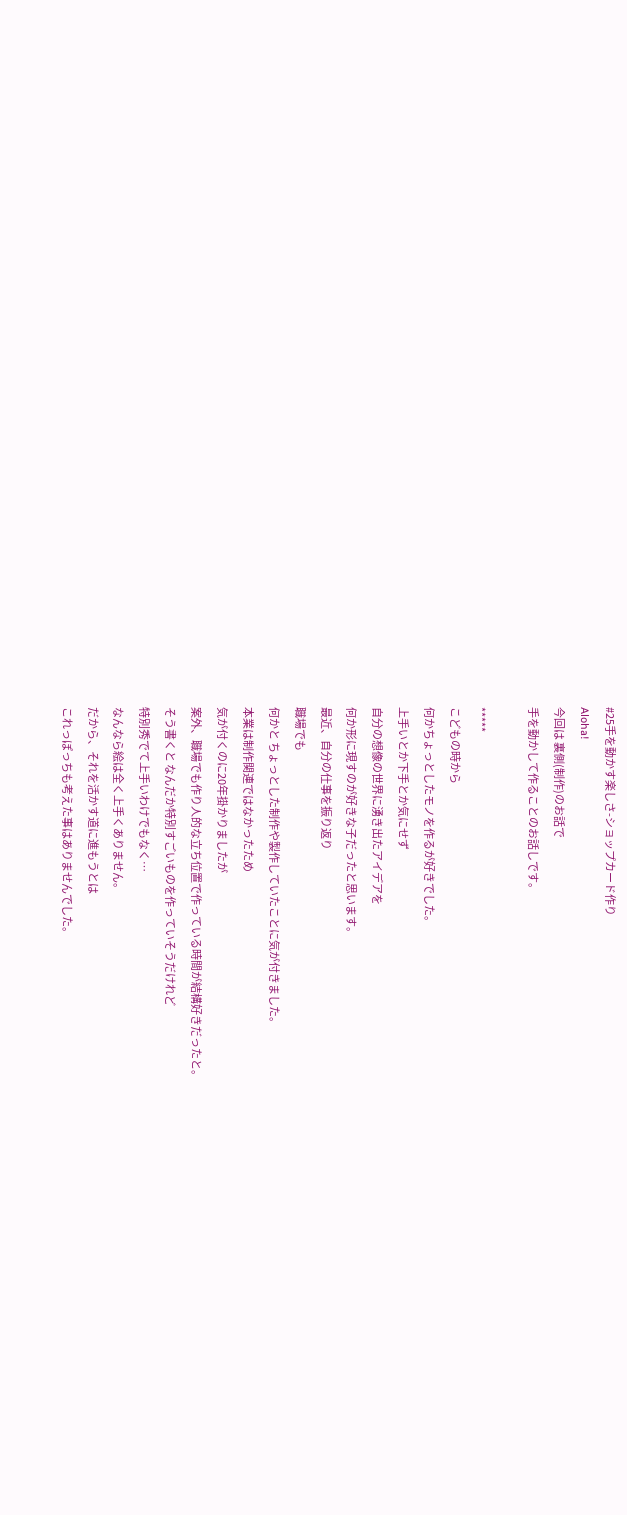#25手を動かす楽しさ-ショップカード作り
Aloha!
今回は 裏側(制作)のお話で
手を動かして作ることのお話しです。

*****
こどもの時から
何かちょっとしたモノを作るが好きでした。
上手いとか下手とか気にせず
自分の想像の世界に湧き出たアイデアを
何か形に現すのが好きな子だったと思います。
最近、自分の仕事を振り返り
職場でも
何かと ちょっとした制作や製作していたことに気が付きました。
本業は制作関連ではなかったため
気が付くのに20年掛かりましたが
案外、職場でも作り人的な立ち位置で作っている時間が結構好きだったと。
そう書くと なんだか特別すごいものを作っていそうだけれど
特別秀でて上手いわけでもなく…
なんなら絵は全く上手くありません。
だから、それを活かす道に進もうとは
これっぽっちも考えた事はありませんでした。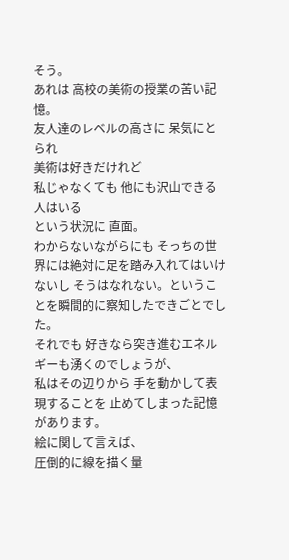そう。
あれは 高校の美術の授業の苦い記憶。
友人達のレベルの高さに 呆気にとられ
美術は好きだけれど
私じゃなくても 他にも沢山できる人はいる
という状況に 直面。
わからないながらにも そっちの世界には絶対に足を踏み入れてはいけないし そうはなれない。ということを瞬間的に察知したできごとでした。
それでも 好きなら突き進むエネルギーも湧くのでしょうが、
私はその辺りから 手を動かして表現することを 止めてしまった記憶があります。
絵に関して言えば、
圧倒的に線を描く量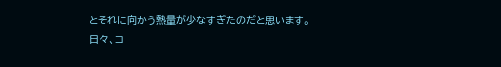とそれに向かう熱量が少なすぎたのだと思います。
日々、コ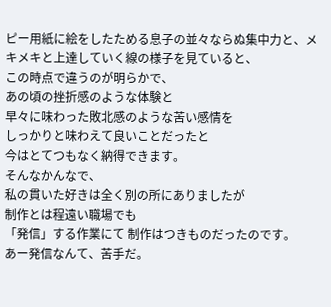ピー用紙に絵をしたためる息子の並々ならぬ集中力と、メキメキと上達していく線の様子を見ていると、
この時点で違うのが明らかで、
あの頃の挫折感のような体験と
早々に味わった敗北感のような苦い感情を
しっかりと味わえて良いことだったと
今はとてつもなく納得できます。
そんなかんなで、
私の貫いた好きは全く別の所にありましたが
制作とは程遠い職場でも
「発信」する作業にて 制作はつきものだったのです。
あー発信なんて、苦手だ。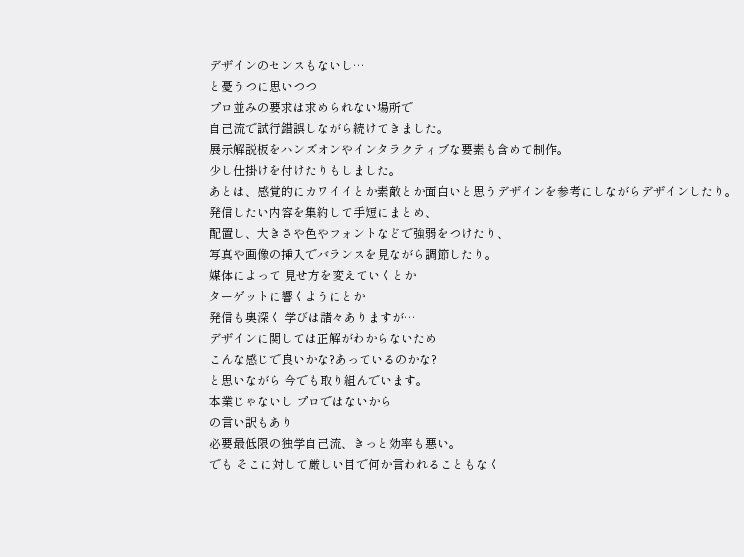デザインのセンスもないし…
と憂うつに思いつつ
プロ並みの要求は求められない場所で
自己流で試行錯誤しながら続けてきました。
展示解説板をハンズオンやインタラクティブな要素も含めて制作。
少し仕掛けを付けたりもしました。
あとは、感覚的にカワイイとか素敵とか面白いと思うデザインを参考にしながらデザインしたり。
発信したい内容を集約して手短にまとめ、
配置し、大きさや色やフォントなどで強弱をつけたり、
写真や画像の挿入でバランスを見ながら調節したり。
媒体によって 見せ方を変えていくとか
ターゲットに響くようにとか
発信も奥深く 学びは諸々ありますが…
デザインに関しては正解がわからないため
こんな感じで良いかな?あっているのかな?
と思いながら 今でも取り組んでいます。
本業じゃないし プロではないから
の言い訳もあり
必要最低限の独学自己流、きっと効率も悪い。
でも そこに対して厳しい目で何か言われることもなく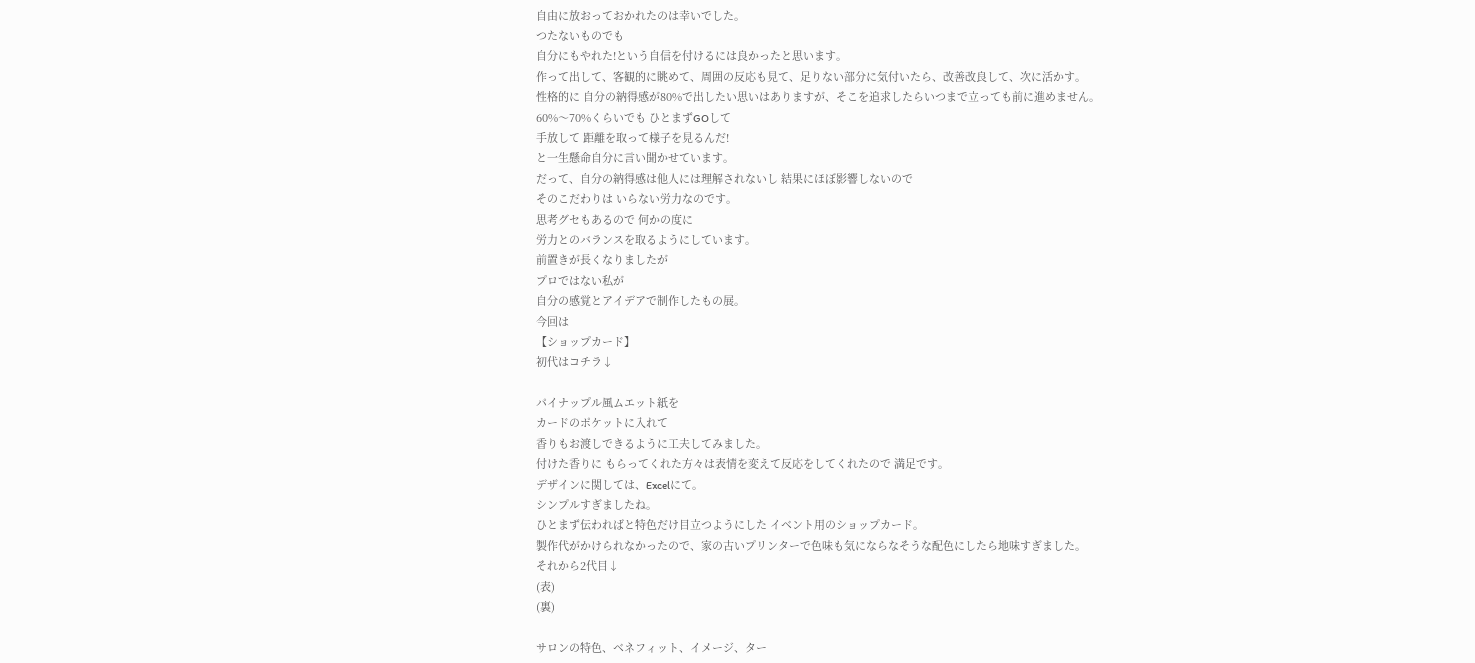自由に放おっておかれたのは幸いでした。
つたないものでも
自分にもやれた!という自信を付けるには良かったと思います。
作って出して、客観的に眺めて、周囲の反応も見て、足りない部分に気付いたら、改善改良して、次に活かす。
性格的に 自分の納得感が80%で出したい思いはありますが、そこを追求したらいつまで立っても前に進めません。
60%〜70%くらいでも ひとまずGOして
手放して 距離を取って様子を見るんだ!
と一生懸命自分に言い聞かせています。
だって、自分の納得感は他人には理解されないし 結果にほぼ影響しないので
そのこだわりは いらない労力なのです。
思考グセもあるので 何かの度に
労力とのバランスを取るようにしています。
前置きが長くなりましたが
プロではない私が
自分の感覚とアイデアで制作したもの展。
今回は
【ショップカード】
初代はコチラ↓

パイナップル風ムエット紙を
カードのポケットに入れて
香りもお渡しできるように工夫してみました。
付けた香りに もらってくれた方々は表情を変えて反応をしてくれたので 満足です。
デザインに関しては、Excelにて。
シンプルすぎましたね。
ひとまず伝わればと特色だけ目立つようにした イベント用のショップカード。
製作代がかけられなかったので、家の古いプリンターで色味も気にならなそうな配色にしたら地味すぎました。
それから2代目↓
(表)
(裏)

サロンの特色、ベネフィット、イメージ、ター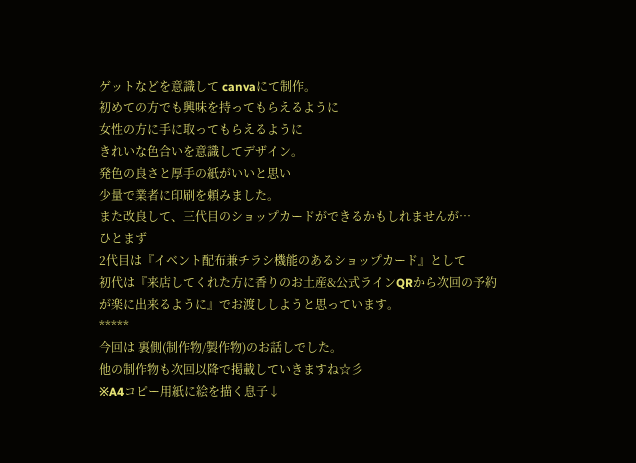ゲットなどを意識して canvaにて制作。
初めての方でも興味を持ってもらえるように
女性の方に手に取ってもらえるように
きれいな色合いを意識してデザイン。
発色の良さと厚手の紙がいいと思い
少量で業者に印刷を頼みました。
また改良して、三代目のショップカードができるかもしれませんが…
ひとまず
2代目は『イベント配布兼チラシ機能のあるショップカード』として
初代は『来店してくれた方に香りのお土産&公式ラインQRから次回の予約が楽に出来るように』でお渡ししようと思っています。
*****
今回は 裏側(制作物/製作物)のお話しでした。
他の制作物も次回以降で掲載していきますね☆彡
※A4コピー用紙に絵を描く息子↓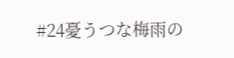#24憂うつな梅雨の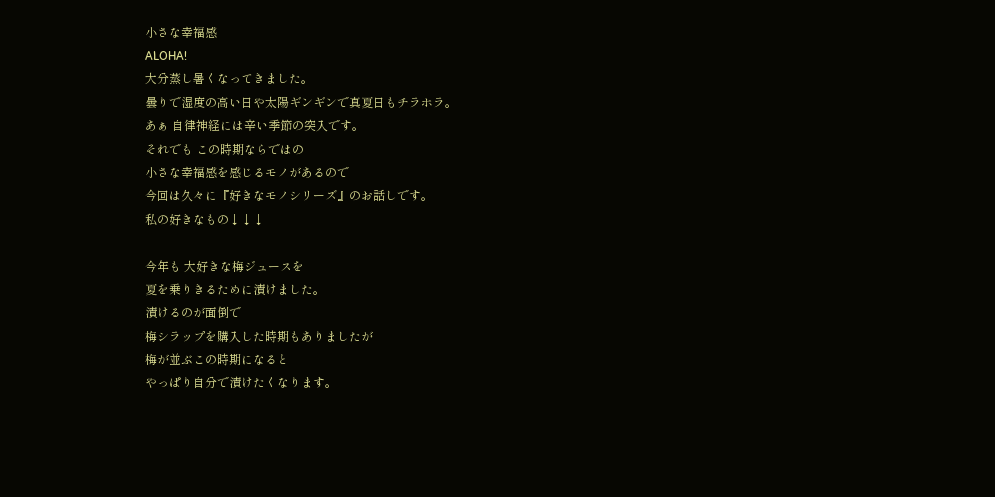小さな幸福感
ALOHA!
大分蒸し暑くなってきました。
曇りで湿度の高い日や太陽ギンギンで真夏日もチラホラ。
あぁ 自律神経には辛い季節の突入です。
それでも この時期ならではの
小さな幸福感を感じるモノがあるので
今回は久々に『好きなモノシリーズ』のお話しです。
私の好きなもの↓↓↓

今年も 大好きな梅ジュースを
夏を乗りきるために漬けました。
漬けるのが面倒で
梅シラップを購入した時期もありましたが
梅が並ぶこの時期になると
やっぱり自分で漬けたくなります。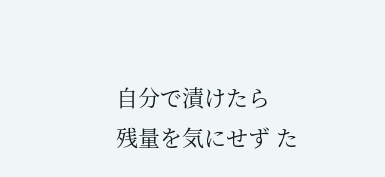自分で漬けたら
残量を気にせず た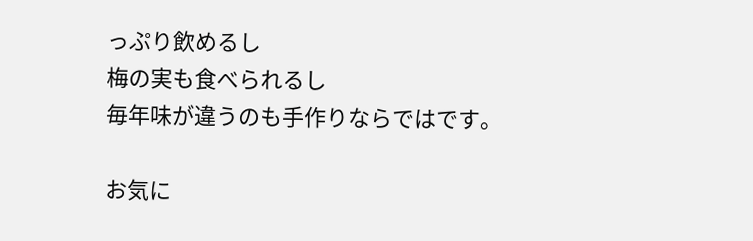っぷり飲めるし
梅の実も食べられるし
毎年味が違うのも手作りならではです。

お気に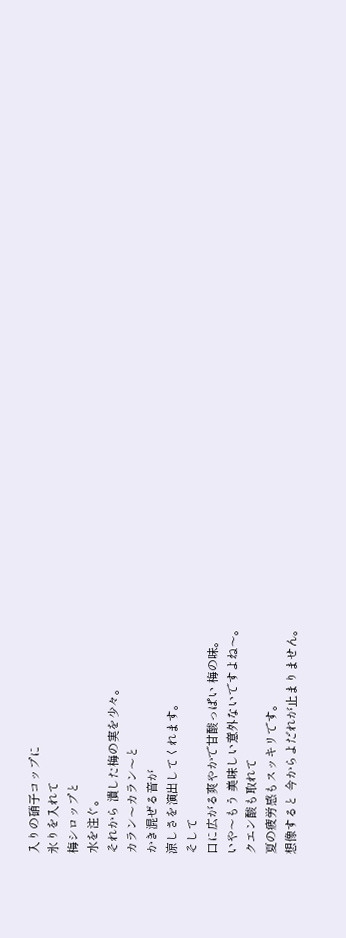入りの硝子コップに
氷りを入れて
梅シロップと
水を注ぐ。
それから 潰した梅の実を少々。
カラン〜カラン〜と
かき混ぜる音が
涼しさを演出してくれます。
そして
口に広がる爽やかで甘酸っぱい 梅の味。
いや〜もう 美味しい意外ないですよね〜。
クエン酸も取れて
夏の疲労感もスッキリです。
想像すると 今からよだれが止まりません。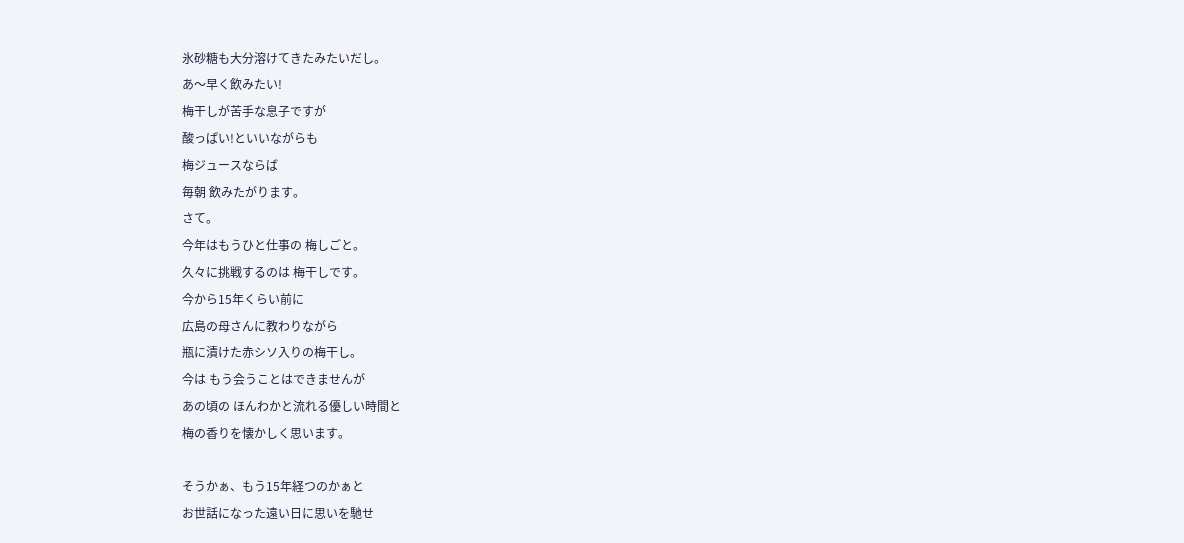氷砂糖も大分溶けてきたみたいだし。
あ〜早く飲みたい!
梅干しが苦手な息子ですが
酸っぱい!といいながらも
梅ジュースならば
毎朝 飲みたがります。
さて。
今年はもうひと仕事の 梅しごと。
久々に挑戦するのは 梅干しです。
今から15年くらい前に
広島の母さんに教わりながら
瓶に漬けた赤シソ入りの梅干し。
今は もう会うことはできませんが
あの頃の ほんわかと流れる優しい時間と
梅の香りを懐かしく思います。

そうかぁ、もう15年経つのかぁと
お世話になった遠い日に思いを馳せ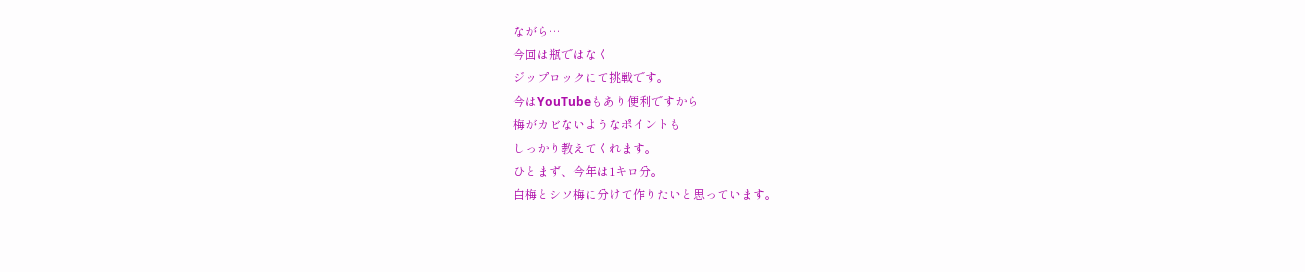ながら…
今回は瓶ではなく
ジップロックにて挑戦です。
今はYouTubeもあり便利ですから
梅がカビないようなポイントも
しっかり教えてくれます。
ひとまず、今年は1キロ分。
白梅とシソ梅に分けて作りたいと思っています。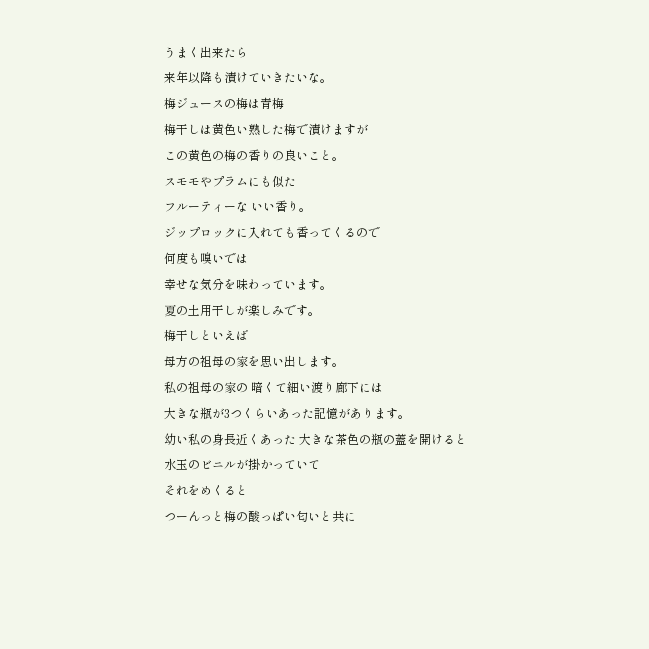うまく出来たら
来年以降も漬けていきたいな。
梅ジュースの梅は青梅
梅干しは黄色い熟した梅で漬けますが
この黄色の梅の香りの良いこと。
スモモやプラムにも似た
フルーティーな いい香り。
ジップロックに入れても香ってくるので
何度も嗅いでは
幸せな気分を味わっています。
夏の土用干しが楽しみです。
梅干しといえば
母方の祖母の家を思い出します。
私の祖母の家の 暗くて細い渡り廊下には
大きな瓶が3つくらいあった記憶があります。
幼い私の身長近くあった 大きな茶色の瓶の蓋を開けると
水玉のビニルが掛かっていて
それをめくると
つーんっと梅の酸っぱい匂いと共に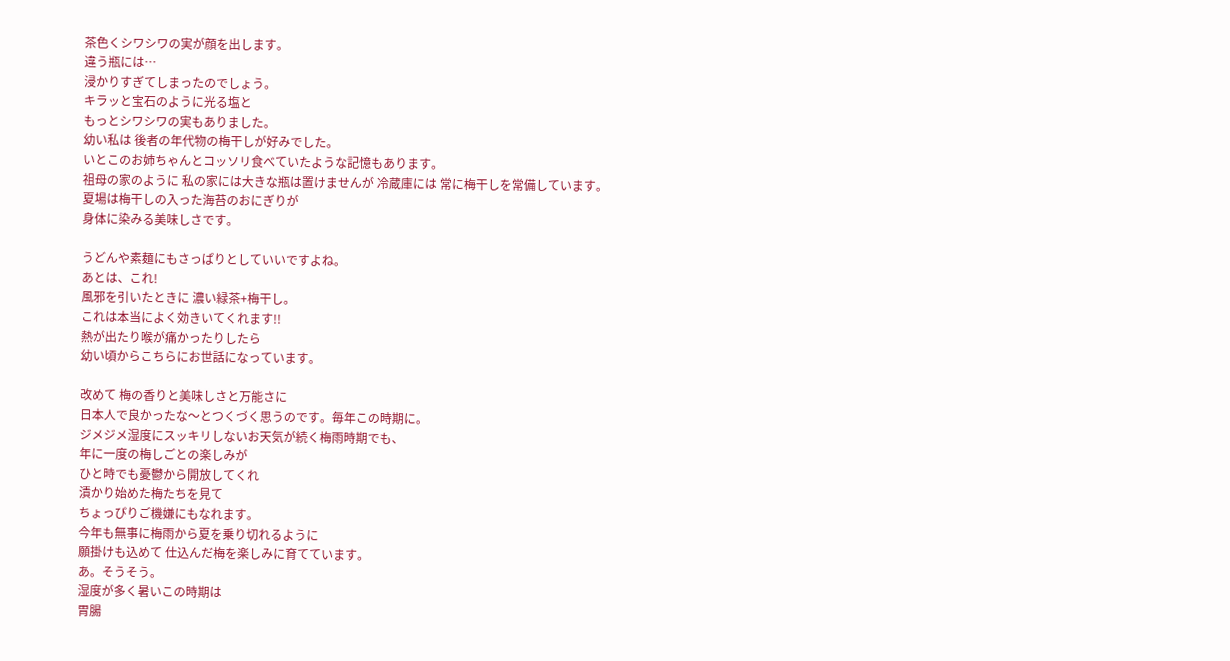茶色くシワシワの実が顔を出します。
違う瓶には…
浸かりすぎてしまったのでしょう。
キラッと宝石のように光る塩と
もっとシワシワの実もありました。
幼い私は 後者の年代物の梅干しが好みでした。
いとこのお姉ちゃんとコッソリ食べていたような記憶もあります。
祖母の家のように 私の家には大きな瓶は置けませんが 冷蔵庫には 常に梅干しを常備しています。
夏場は梅干しの入った海苔のおにぎりが
身体に染みる美味しさです。

うどんや素麺にもさっぱりとしていいですよね。
あとは、これ!
風邪を引いたときに 濃い緑茶+梅干し。
これは本当によく効きいてくれます!!
熱が出たり喉が痛かったりしたら
幼い頃からこちらにお世話になっています。

改めて 梅の香りと美味しさと万能さに
日本人で良かったな〜とつくづく思うのです。毎年この時期に。
ジメジメ湿度にスッキリしないお天気が続く梅雨時期でも、
年に一度の梅しごとの楽しみが
ひと時でも憂鬱から開放してくれ
漬かり始めた梅たちを見て
ちょっぴりご機嫌にもなれます。
今年も無事に梅雨から夏を乗り切れるように
願掛けも込めて 仕込んだ梅を楽しみに育てています。
あ。そうそう。
湿度が多く暑いこの時期は
胃腸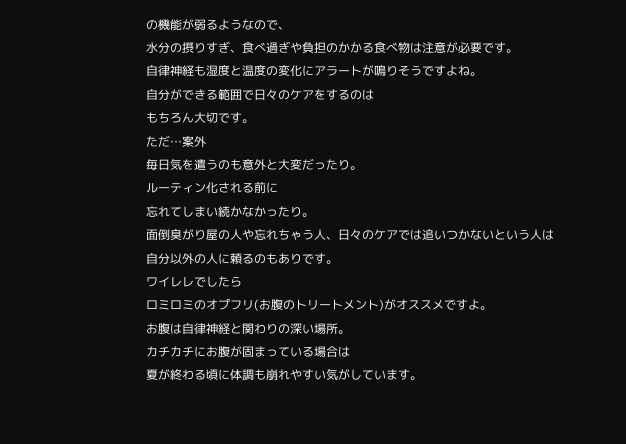の機能が弱るようなので、
水分の摂りすぎ、食べ過ぎや負担のかかる食べ物は注意が必要です。
自律神経も湿度と温度の変化にアラートが鳴りそうですよね。
自分ができる範囲で日々のケアをするのは
もちろん大切です。
ただ…案外
毎日気を遣うのも意外と大変だったり。
ルーティン化される前に
忘れてしまい続かなかったり。
面倒臭がり屋の人や忘れちゃう人、日々のケアでは追いつかないという人は
自分以外の人に頼るのもありです。
ワイレレでしたら
ロミロミのオプフリ(お腹のトリートメント)がオススメですよ。
お腹は自律神経と関わりの深い場所。
カチカチにお腹が固まっている場合は
夏が終わる頃に体調も崩れやすい気がしています。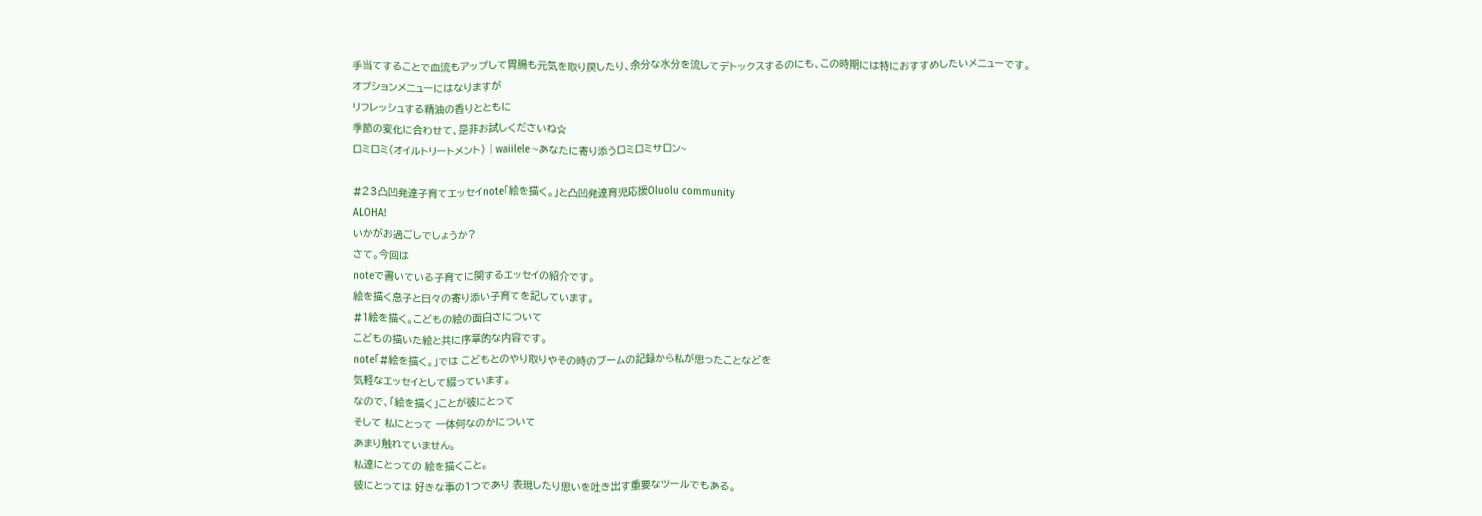手当てすることで血流もアップして胃腸も元気を取り戻したり、余分な水分を流してデトックスするのにも、この時期には特におすすめしたいメニューです。
オプションメニューにはなりますが
リフレッシュする精油の香りとともに
季節の変化に合わせて、是非お試しくださいね☆
ロミロミ(オイルトリートメント) | waiilele ~あなたに寄り添うロミロミサロン~

#23凸凹発達子育てエッセイnote「絵を描く。」と凸凹発達育児応援Oluolu community
ALOHA!
いかがお過ごしでしょうか?
さて。今回は
noteで書いている子育てに関するエッセイの紹介です。
絵を描く息子と日々の寄り添い子育てを記しています。
#1絵を描く。こどもの絵の面白さについて
こどもの描いた絵と共に序章的な内容です。
note「#絵を描く。」では こどもとのやり取りやその時のブームの記録から私が思ったことなどを
気軽なエッセイとして綴っています。
なので、「絵を描く」ことが彼にとって
そして 私にとって 一体何なのかについて
あまり触れていません。
私達にとっての 絵を描くこと。
彼にとっては 好きな事の1つであり 表現したり思いを吐き出す重要なツールでもある。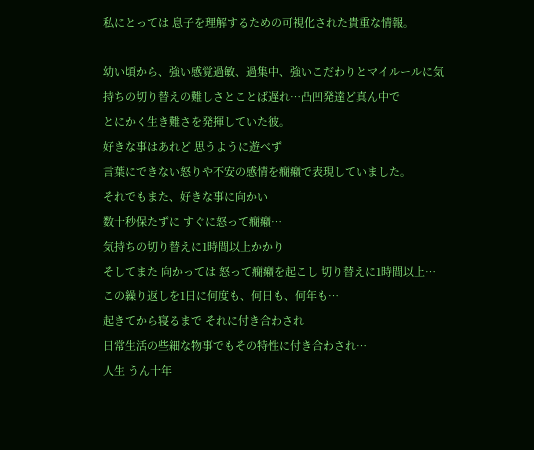私にとっては 息子を理解するための可視化された貴重な情報。

幼い頃から、強い感覚過敏、過集中、強いこだわりとマイルールに気持ちの切り替えの難しさとことば遅れ…凸凹発達ど真ん中で
とにかく生き難さを発揮していた彼。
好きな事はあれど 思うように遊べず
言葉にできない怒りや不安の感情を癇癪で表現していました。
それでもまた、好きな事に向かい
数十秒保たずに すぐに怒って癇癪…
気持ちの切り替えに1時間以上かかり
そしてまた 向かっては 怒って癇癪を起こし 切り替えに1時間以上…
この繰り返しを1日に何度も、何日も、何年も…
起きてから寝るまで それに付き合わされ
日常生活の些細な物事でもその特性に付き合わされ…
人生 うん十年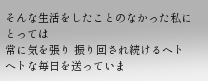そんな生活をしたことのなかった私にとっては
常に気を張り 振り回され続けるヘトヘトな毎日を送っていま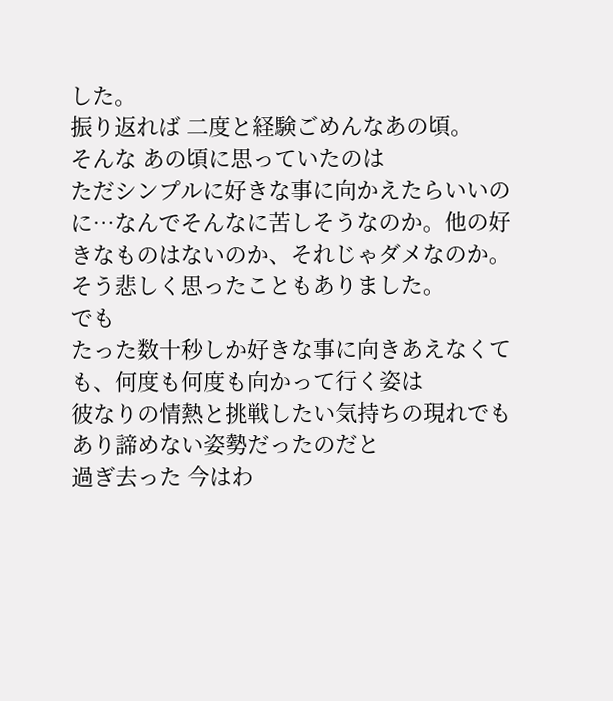した。
振り返れば 二度と経験ごめんなあの頃。
そんな あの頃に思っていたのは
ただシンプルに好きな事に向かえたらいいのに…なんでそんなに苦しそうなのか。他の好きなものはないのか、それじゃダメなのか。
そう悲しく思ったこともありました。
でも
たった数十秒しか好きな事に向きあえなくても、何度も何度も向かって行く姿は
彼なりの情熱と挑戦したい気持ちの現れでもあり諦めない姿勢だったのだと
過ぎ去った 今はわ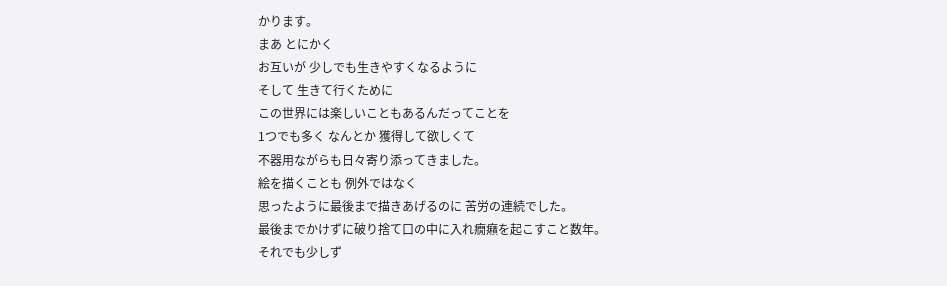かります。
まあ とにかく
お互いが 少しでも生きやすくなるように
そして 生きて行くために
この世界には楽しいこともあるんだってことを
1つでも多く なんとか 獲得して欲しくて
不器用ながらも日々寄り添ってきました。
絵を描くことも 例外ではなく
思ったように最後まで描きあげるのに 苦労の連続でした。
最後までかけずに破り捨て口の中に入れ癇癪を起こすこと数年。
それでも少しず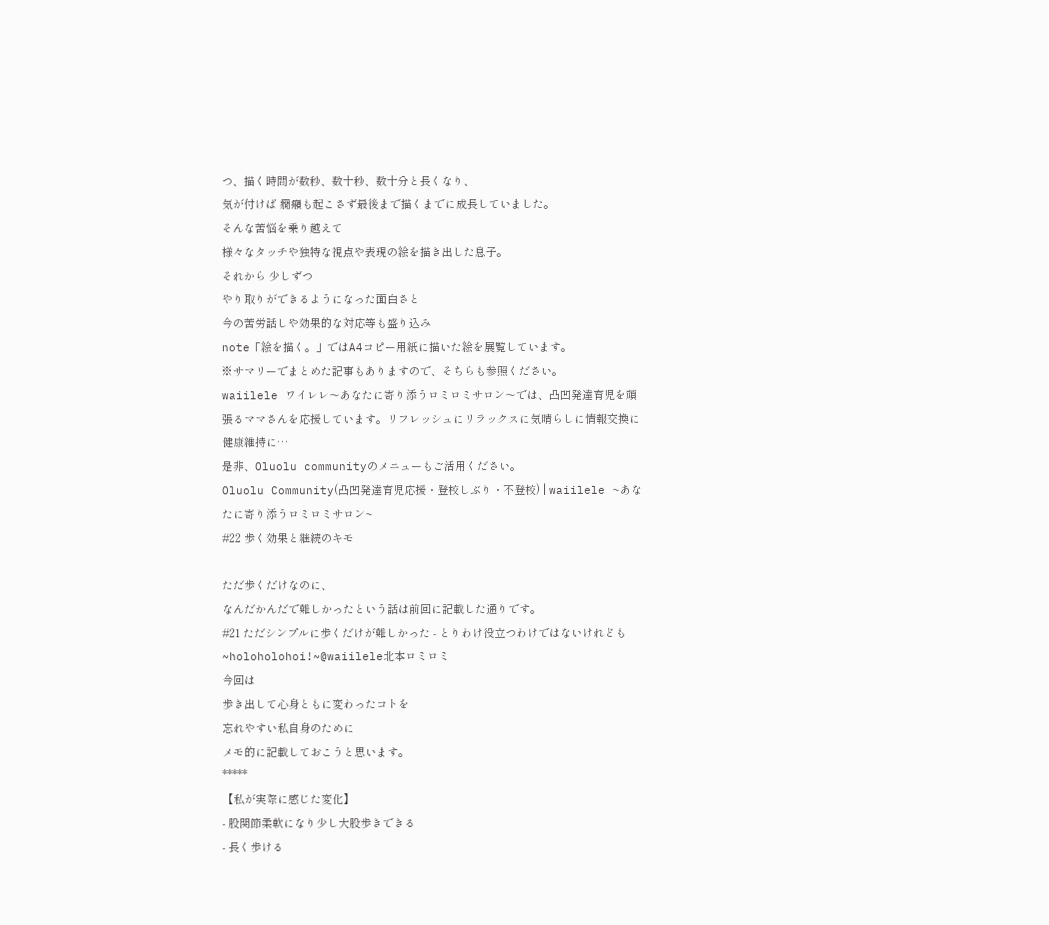つ、描く時間が数秒、数十秒、数十分と長くなり、
気が付けば 癇癪も起こさず最後まで描くまでに成長していました。
そんな苦悩を乗り越えて
様々なタッチや独特な視点や表現の絵を描き出した息子。
それから 少しずつ
やり取りができるようになった面白さと
今の苦労話しや効果的な対応等も盛り込み
note「絵を描く。」ではA4コピー用紙に描いた絵を展覧しています。
※サマリーでまとめた記事もありますので、そちらも参照ください。
waiilele ワイレレ〜あなたに寄り添うロミロミサロン〜では、凸凹発達育児を頑張るママさんを応援しています。リフレッシュにリラックスに気晴らしに情報交換に健康維持に…
是非、Oluolu communityのメニューもご活用ください。
Oluolu Community(凸凹発達育児応援・登校しぶり・不登校) | waiilele ~あなたに寄り添うロミロミサロン~
#22 歩く効果と継続のキモ

ただ歩くだけなのに、
なんだかんだで難しかったという話は前回に記載した通りです。
#21 ただシンプルに歩くだけが難しかった - とりわけ役立つわけではないけれども~holoholohoi!~@waiilele北本ロミロミ
今回は
歩き出して心身ともに変わったコトを
忘れやすい私自身のために
メモ的に記載しておこうと思います。
*****
【私が実際に感じた変化】
- 股関節柔軟になり少し大股歩きできる
- 長く歩ける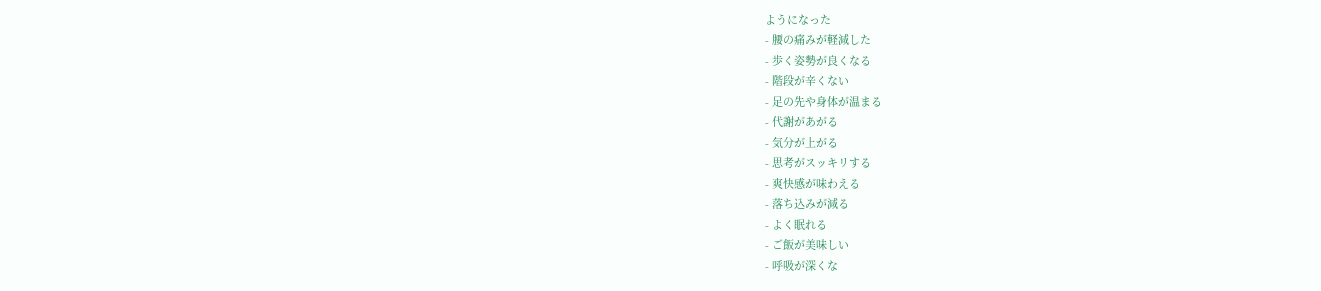ようになった
- 腰の痛みが軽減した
- 歩く姿勢が良くなる
- 階段が辛くない
- 足の先や身体が温まる
- 代謝があがる
- 気分が上がる
- 思考がスッキリする
- 爽快感が味わえる
- 落ち込みが減る
- よく眠れる
- ご飯が美味しい
- 呼吸が深くな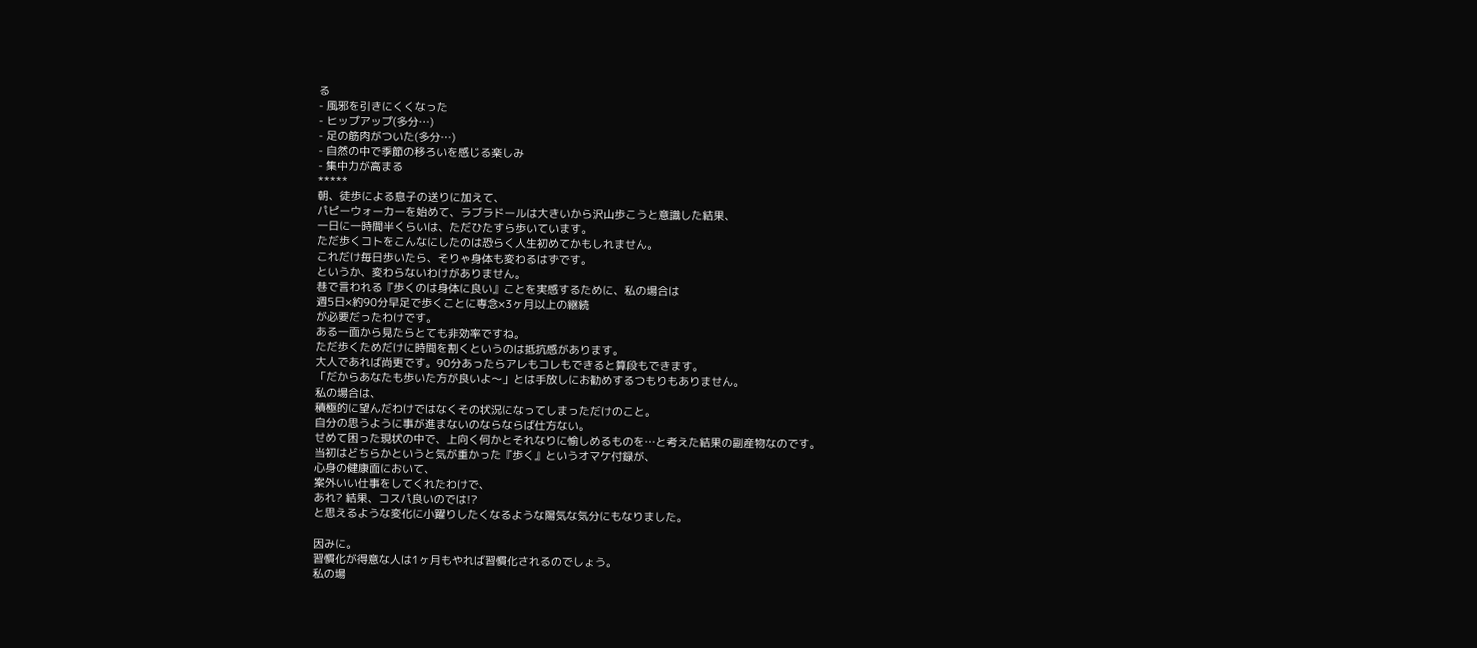る
- 風邪を引きにくくなった
- ヒップアップ(多分…)
- 足の筋肉がついた(多分…)
- 自然の中で季節の移ろいを感じる楽しみ
- 集中力が高まる
*****
朝、徒歩による息子の送りに加えて、
パピーウォーカーを始めて、ラブラドールは大きいから沢山歩こうと意識した結果、
一日に一時間半くらいは、ただひたすら歩いています。
ただ歩くコトをこんなにしたのは恐らく人生初めてかもしれません。
これだけ毎日歩いたら、そりゃ身体も変わるはずです。
というか、変わらないわけがありません。
巷で言われる『歩くのは身体に良い』ことを実感するために、私の場合は
週5日×約90分早足で歩くことに専念×3ヶ月以上の継続
が必要だったわけです。
ある一面から見たらとても非効率ですね。
ただ歩くためだけに時間を割くというのは抵抗感があります。
大人であれば尚更です。90分あったらアレもコレもできると算段もできます。
「だからあなたも歩いた方が良いよ〜」とは手放しにお勧めするつもりもありません。
私の場合は、
積極的に望んだわけではなくその状況になってしまっただけのこと。
自分の思うように事が進まないのならならば仕方ない。
せめて困った現状の中で、上向く何かとそれなりに愉しめるものを…と考えた結果の副産物なのです。
当初はどちらかというと気が重かった『歩く』というオマケ付録が、
心身の健康面において、
案外いい仕事をしてくれたわけで、
あれ? 結果、コスパ良いのでは!?
と思えるような変化に小躍りしたくなるような陽気な気分にもなりました。

因みに。
習慣化が得意な人は1ヶ月もやれば習慣化されるのでしょう。
私の場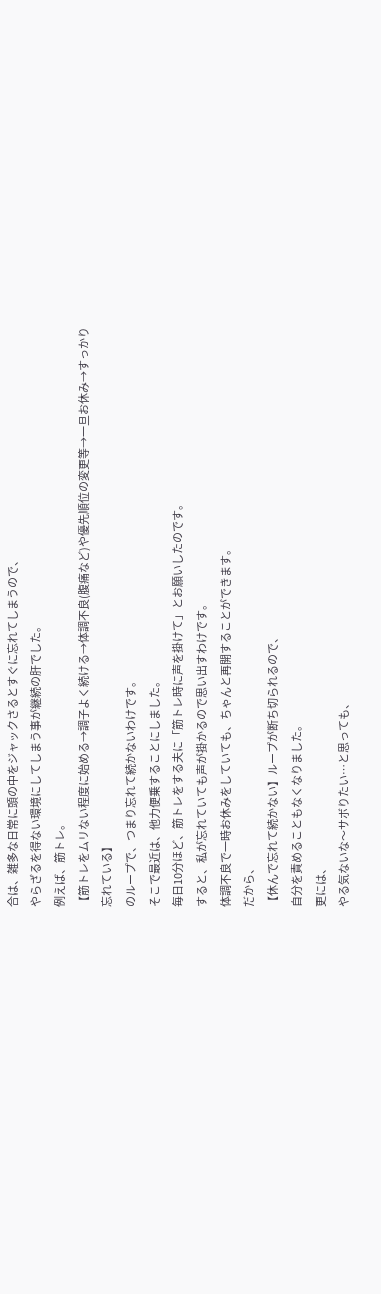合は、雑多な日常に頭の中をジャックさるとすぐに忘れてしまうので、
やらざるを得ない環境にしてしまう事が継続の肝でした。
例えば、筋トレ。
【筋トレをムリない程度に始める→調子よく続ける→体調不良(腹痛など)や優先順位の変更等→一旦お休み→すっかり忘れている】
のループで、つまり忘れて続かないわけです。
そこで最近は、他力便乗することにしました。
毎日10分ほど、筋トレをする夫に「筋トレ時に声を掛けて」とお願いしたのです。
すると、私が忘れていても声が掛かるので思い出すわけです。
体調不良で一時お休みをしていても、ちゃんと再開することができます。
だから、
【休んで忘れて続かない】ループが断ち切られるので、
自分を責めることもなくなりました。
更には、
やる気ないな〜サボりたい…と思っても、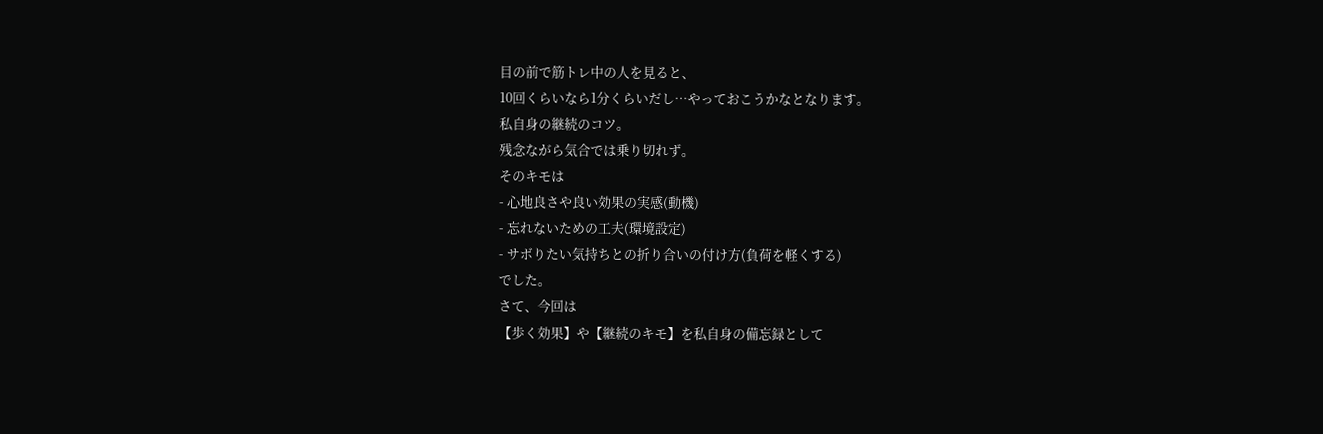目の前で筋トレ中の人を見ると、
10回くらいなら1分くらいだし…やっておこうかなとなります。
私自身の継続のコツ。
残念ながら気合では乗り切れず。
そのキモは
- 心地良さや良い効果の実感(動機)
- 忘れないための工夫(環境設定)
- サボりたい気持ちとの折り合いの付け方(負荷を軽くする)
でした。
さて、今回は
【歩く効果】や【継続のキモ】を私自身の備忘録として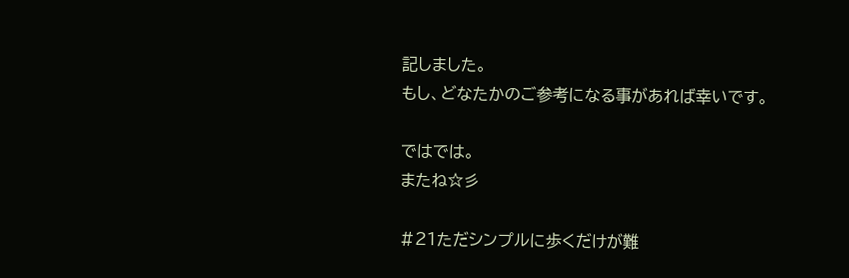記しました。
もし、どなたかのご参考になる事があれば幸いです。

ではでは。
またね☆彡

#21ただシンプルに歩くだけが難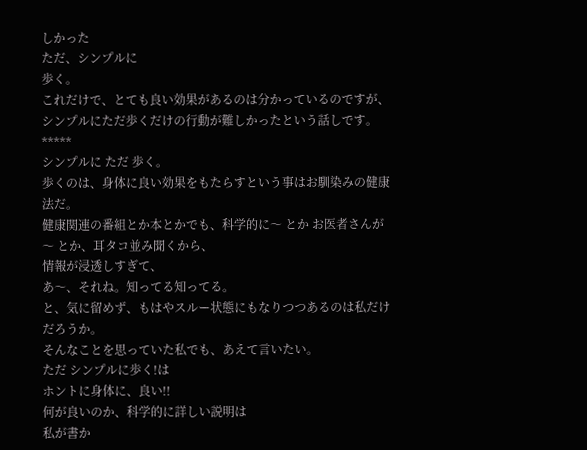しかった
ただ、シンプルに
歩く。
これだけで、とても良い効果があるのは分かっているのですが、シンプルにただ歩くだけの行動が難しかったという話しです。
*****
シンプルに ただ 歩く。
歩くのは、身体に良い効果をもたらすという事はお馴染みの健康法だ。
健康関連の番組とか本とかでも、科学的に〜 とか お医者さんが〜 とか、耳タコ並み聞くから、
情報が浸透しすぎて、
あ〜、それね。知ってる知ってる。
と、気に留めず、もはやスルー状態にもなりつつあるのは私だけだろうか。
そんなことを思っていた私でも、あえて言いたい。
ただ シンプルに歩く!は
ホントに身体に、良い!!
何が良いのか、科学的に詳しい説明は
私が書か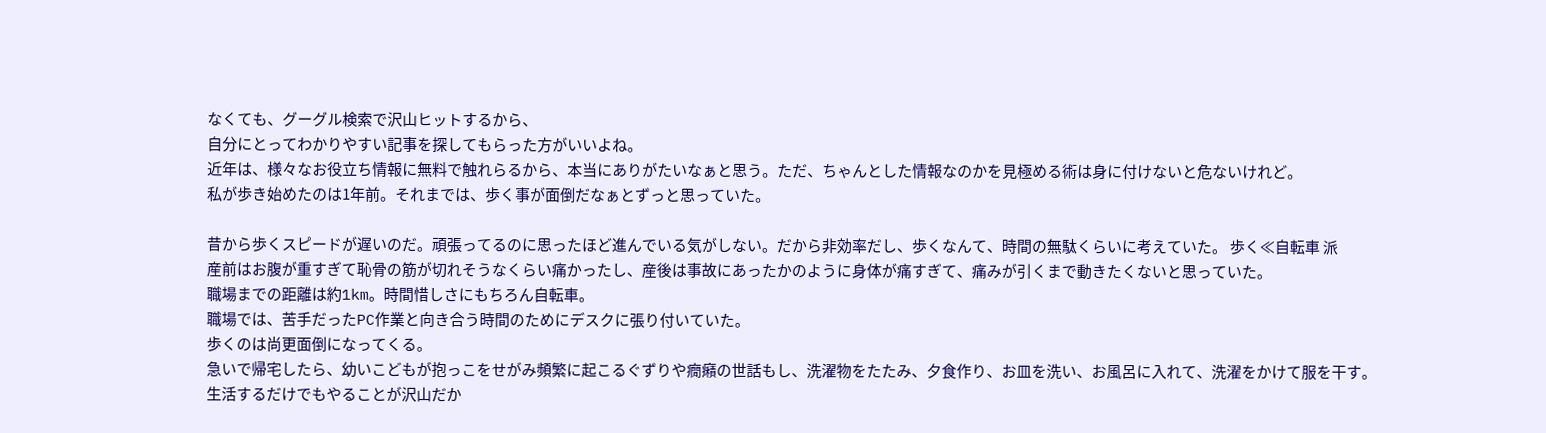なくても、グーグル検索で沢山ヒットするから、
自分にとってわかりやすい記事を探してもらった方がいいよね。
近年は、様々なお役立ち情報に無料で触れらるから、本当にありがたいなぁと思う。ただ、ちゃんとした情報なのかを見極める術は身に付けないと危ないけれど。
私が歩き始めたのは1年前。それまでは、歩く事が面倒だなぁとずっと思っていた。

昔から歩くスピードが遅いのだ。頑張ってるのに思ったほど進んでいる気がしない。だから非効率だし、歩くなんて、時間の無駄くらいに考えていた。 歩く≪自転車 派
産前はお腹が重すぎて恥骨の筋が切れそうなくらい痛かったし、産後は事故にあったかのように身体が痛すぎて、痛みが引くまで動きたくないと思っていた。
職場までの距離は約1km。時間惜しさにもちろん自転車。
職場では、苦手だったPC作業と向き合う時間のためにデスクに張り付いていた。
歩くのは尚更面倒になってくる。
急いで帰宅したら、幼いこどもが抱っこをせがみ頻繁に起こるぐずりや癇癪の世話もし、洗濯物をたたみ、夕食作り、お皿を洗い、お風呂に入れて、洗濯をかけて服を干す。
生活するだけでもやることが沢山だか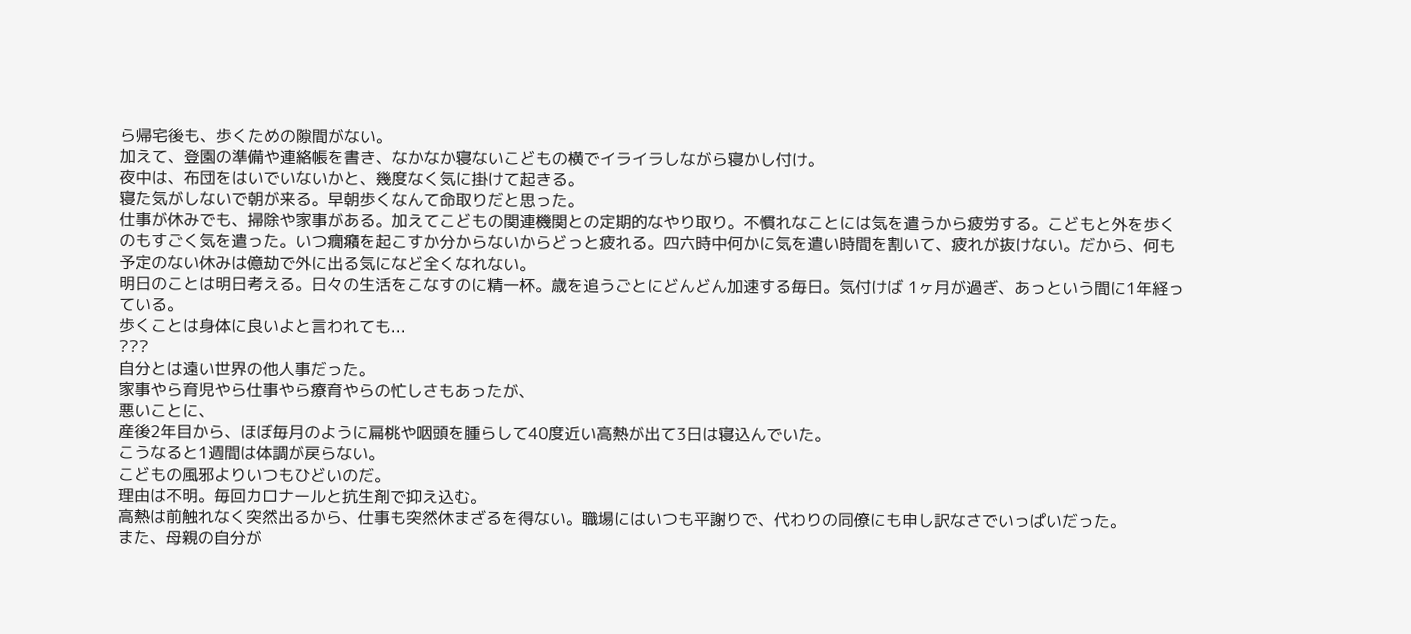ら帰宅後も、歩くための隙間がない。
加えて、登園の準備や連絡帳を書き、なかなか寝ないこどもの横でイライラしながら寝かし付け。
夜中は、布団をはいでいないかと、幾度なく気に掛けて起きる。
寝た気がしないで朝が来る。早朝歩くなんて命取りだと思った。
仕事が休みでも、掃除や家事がある。加えてこどもの関連機関との定期的なやり取り。不慣れなことには気を遣うから疲労する。こどもと外を歩くのもすごく気を遣った。いつ癇癪を起こすか分からないからどっと疲れる。四六時中何かに気を遣い時間を割いて、疲れが抜けない。だから、何も予定のない休みは億劫で外に出る気になど全くなれない。
明日のことは明日考える。日々の生活をこなすのに精一杯。歳を追うごとにどんどん加速する毎日。気付けば 1ヶ月が過ぎ、あっという間に1年経っている。
歩くことは身体に良いよと言われても...
???
自分とは遠い世界の他人事だった。
家事やら育児やら仕事やら療育やらの忙しさもあったが、
悪いことに、
産後2年目から、ほぼ毎月のように扁桃や咽頭を腫らして40度近い高熱が出て3日は寝込んでいた。
こうなると1週間は体調が戻らない。
こどもの風邪よりいつもひどいのだ。
理由は不明。毎回カロナールと抗生剤で抑え込む。
高熱は前触れなく突然出るから、仕事も突然休まざるを得ない。職場にはいつも平謝りで、代わりの同僚にも申し訳なさでいっぱいだった。
また、母親の自分が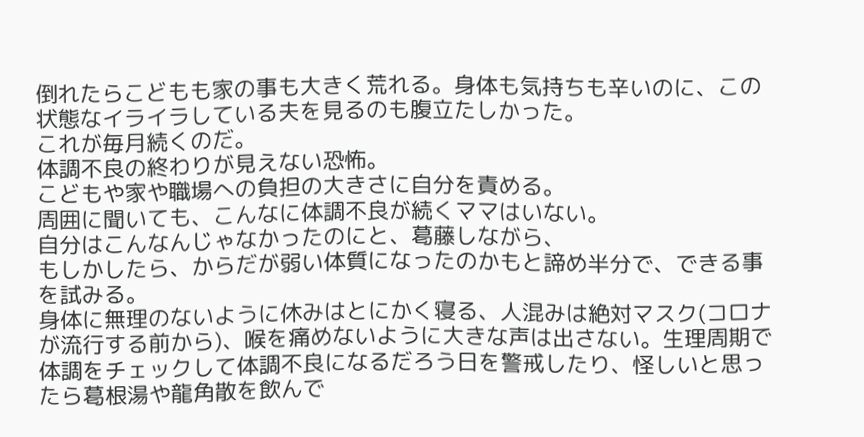倒れたらこどもも家の事も大きく荒れる。身体も気持ちも辛いのに、この状態なイライラしている夫を見るのも腹立たしかった。
これが毎月続くのだ。
体調不良の終わりが見えない恐怖。
こどもや家や職場への負担の大きさに自分を責める。
周囲に聞いても、こんなに体調不良が続くママはいない。
自分はこんなんじゃなかったのにと、葛藤しながら、
もしかしたら、からだが弱い体質になったのかもと諦め半分で、できる事を試みる。
身体に無理のないように休みはとにかく寝る、人混みは絶対マスク(コロナが流行する前から)、喉を痛めないように大きな声は出さない。生理周期で体調をチェックして体調不良になるだろう日を警戒したり、怪しいと思ったら葛根湯や龍角散を飲んで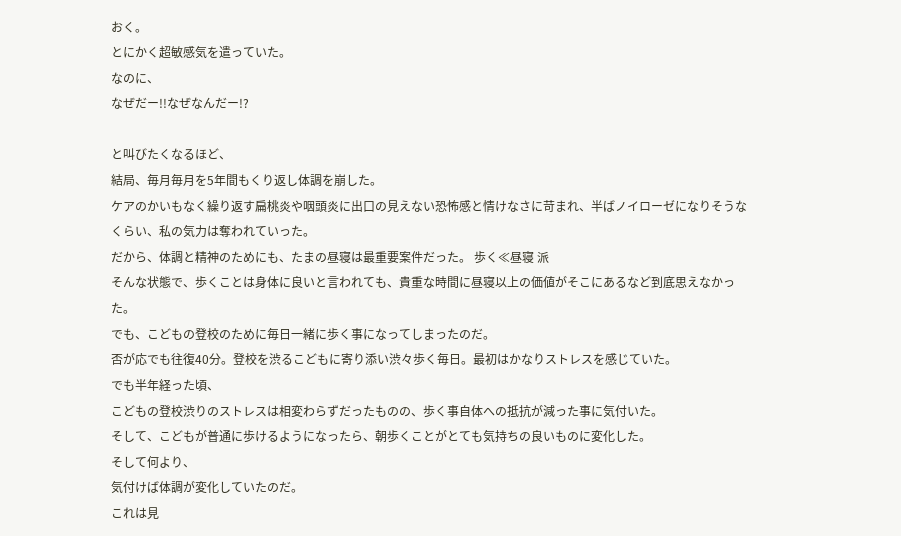おく。
とにかく超敏感気を遣っていた。
なのに、
なぜだー!!なぜなんだー!?

と叫びたくなるほど、
結局、毎月毎月を5年間もくり返し体調を崩した。
ケアのかいもなく繰り返す扁桃炎や咽頭炎に出口の見えない恐怖感と情けなさに苛まれ、半ばノイローゼになりそうなくらい、私の気力は奪われていった。
だから、体調と精神のためにも、たまの昼寝は最重要案件だった。 歩く≪昼寝 派
そんな状態で、歩くことは身体に良いと言われても、貴重な時間に昼寝以上の価値がそこにあるなど到底思えなかった。
でも、こどもの登校のために毎日一緒に歩く事になってしまったのだ。
否が応でも往復40分。登校を渋るこどもに寄り添い渋々歩く毎日。最初はかなりストレスを感じていた。
でも半年経った頃、
こどもの登校渋りのストレスは相変わらずだったものの、歩く事自体への抵抗が減った事に気付いた。
そして、こどもが普通に歩けるようになったら、朝歩くことがとても気持ちの良いものに変化した。
そして何より、
気付けば体調が変化していたのだ。
これは見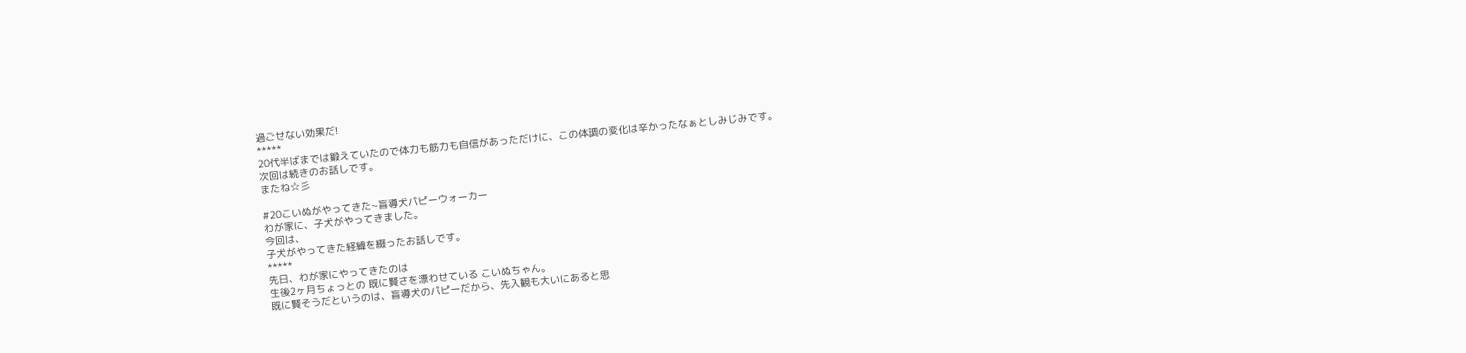過ごせない効果だ!
*****
20代半ばまでは鍛えていたので体力も筋力も自信があっただけに、この体調の変化は辛かったなぁとしみじみです。
次回は続きのお話しです。
またね☆彡

#20こいぬがやってきた~盲導犬パピーウォーカー
わが家に、子犬がやってきました。
今回は、
子犬がやってきた経緯を綴ったお話しです。
*****
先日、わが家にやってきたのは
生後2ヶ月ちょっとの 既に賢さを漂わせている こいぬちゃん。
既に賢そうだというのは、盲導犬のパピーだから、先入観も大いにあると思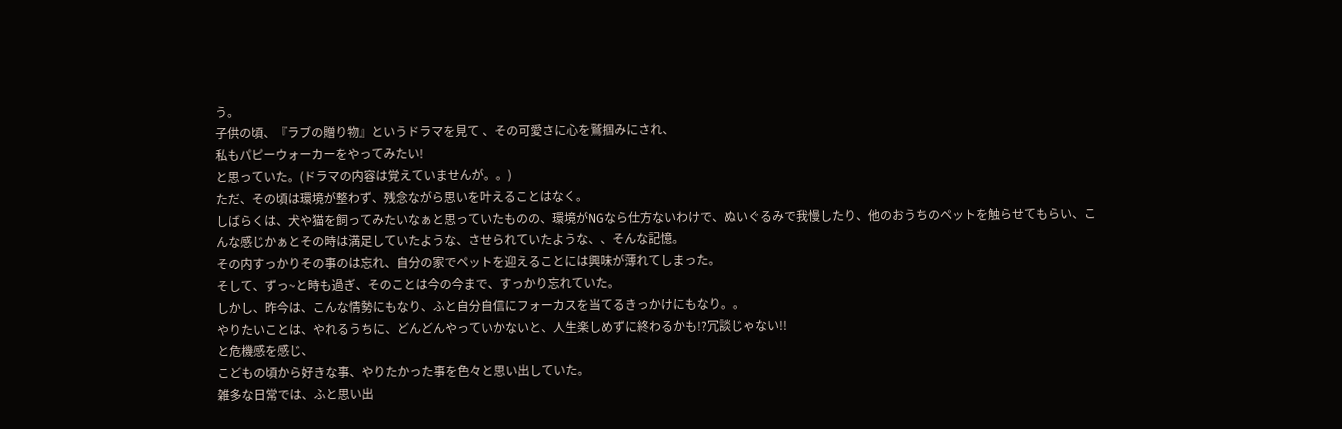う。
子供の頃、『ラブの贈り物』というドラマを見て 、その可愛さに心を鷲掴みにされ、
私もパピーウォーカーをやってみたい!
と思っていた。(ドラマの内容は覚えていませんが。。)
ただ、その頃は環境が整わず、残念ながら思いを叶えることはなく。
しばらくは、犬や猫を飼ってみたいなぁと思っていたものの、環境がNGなら仕方ないわけで、ぬいぐるみで我慢したり、他のおうちのペットを触らせてもらい、こんな感じかぁとその時は満足していたような、させられていたような、、そんな記憶。
その内すっかりその事のは忘れ、自分の家でペットを迎えることには興味が薄れてしまった。
そして、ずっ~と時も過ぎ、そのことは今の今まで、すっかり忘れていた。
しかし、昨今は、こんな情勢にもなり、ふと自分自信にフォーカスを当てるきっかけにもなり。。
やりたいことは、やれるうちに、どんどんやっていかないと、人生楽しめずに終わるかも!?冗談じゃない!!
と危機感を感じ、
こどもの頃から好きな事、やりたかった事を色々と思い出していた。
雑多な日常では、ふと思い出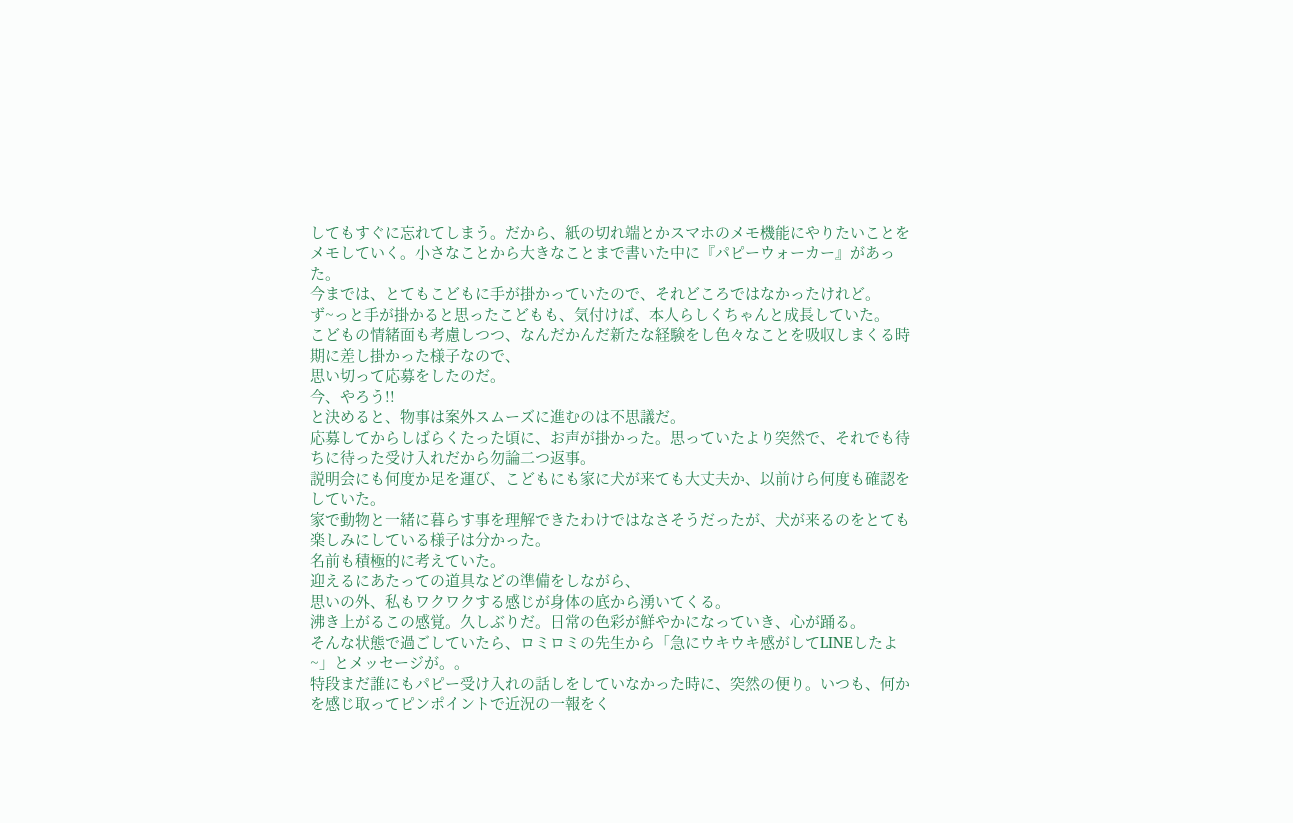してもすぐに忘れてしまう。だから、紙の切れ端とかスマホのメモ機能にやりたいことをメモしていく。小さなことから大きなことまで書いた中に『パピーウォーカー』があった。
今までは、とてもこどもに手が掛かっていたので、それどころではなかったけれど。
ず~っと手が掛かると思ったこどもも、気付けば、本人らしくちゃんと成長していた。
こどもの情緒面も考慮しつつ、なんだかんだ新たな経験をし色々なことを吸収しまくる時期に差し掛かった様子なので、
思い切って応募をしたのだ。
今、やろう!!
と決めると、物事は案外スムーズに進むのは不思議だ。
応募してからしばらくたった頃に、お声が掛かった。思っていたより突然で、それでも待ちに待った受け入れだから勿論二つ返事。
説明会にも何度か足を運び、こどもにも家に犬が来ても大丈夫か、以前けら何度も確認をしていた。
家で動物と一緒に暮らす事を理解できたわけではなさそうだったが、犬が来るのをとても楽しみにしている様子は分かった。
名前も積極的に考えていた。
迎えるにあたっての道具などの準備をしながら、
思いの外、私もワクワクする感じが身体の底から湧いてくる。
沸き上がるこの感覚。久しぶりだ。日常の色彩が鮮やかになっていき、心が踊る。
そんな状態で過ごしていたら、ロミロミの先生から「急にウキウキ感がしてLINEしたよ~」とメッセージが。。
特段まだ誰にもパピー受け入れの話しをしていなかった時に、突然の便り。いつも、何かを感じ取ってピンポイントで近況の一報をく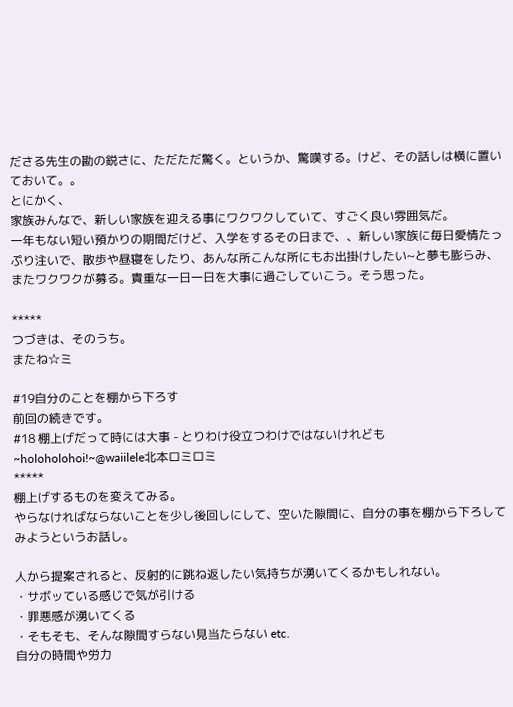ださる先生の勘の鋭さに、ただただ驚く。というか、驚嘆する。けど、その話しは横に置いておいて。。
とにかく、
家族みんなで、新しい家族を迎える事にワクワクしていて、すごく良い雰囲気だ。
一年もない短い預かりの期間だけど、入学をするその日まで、、新しい家族に毎日愛情たっぷり注いで、散歩や昼寝をしたり、あんな所こんな所にもお出掛けしたい~と夢も膨らみ、またワクワクが募る。貴重な一日一日を大事に過ごしていこう。そう思った。

*****
つづきは、そのうち。
またね☆ミ

#19自分のことを棚から下ろす
前回の続きです。
#18 棚上げだって時には大事 - とりわけ役立つわけではないけれども~holoholohoi!~@waiilele北本ロミロミ
*****
棚上げするものを変えてみる。
やらなければならないことを少し後回しにして、空いた隙間に、自分の事を棚から下ろしてみようというお話し。

人から提案されると、反射的に跳ね返したい気持ちが湧いてくるかもしれない。
・サボッている感じで気が引ける
・罪悪感が湧いてくる
・そもそも、そんな隙間すらない見当たらない etc.
自分の時間や労力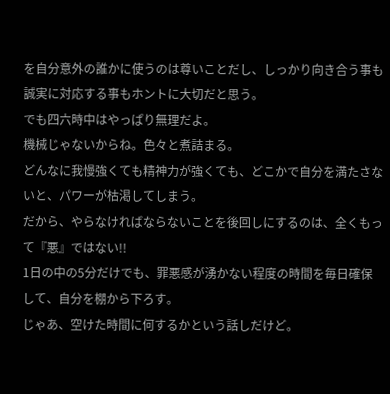を自分意外の誰かに使うのは尊いことだし、しっかり向き合う事も誠実に対応する事もホントに大切だと思う。
でも四六時中はやっぱり無理だよ。
機械じゃないからね。色々と煮詰まる。
どんなに我慢強くても精神力が強くても、どこかで自分を満たさないと、パワーが枯渇してしまう。
だから、やらなければならないことを後回しにするのは、全くもって『悪』ではない!!
1日の中の5分だけでも、罪悪感が湧かない程度の時間を毎日確保して、自分を棚から下ろす。
じゃあ、空けた時間に何するかという話しだけど。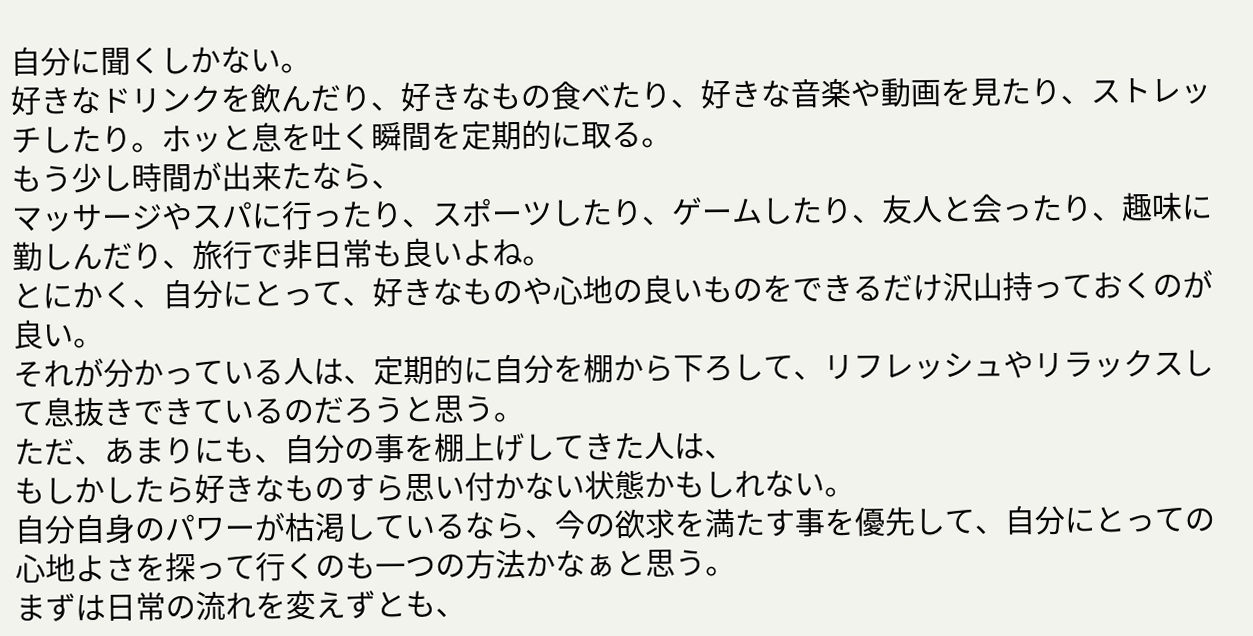自分に聞くしかない。
好きなドリンクを飲んだり、好きなもの食べたり、好きな音楽や動画を見たり、ストレッチしたり。ホッと息を吐く瞬間を定期的に取る。
もう少し時間が出来たなら、
マッサージやスパに行ったり、スポーツしたり、ゲームしたり、友人と会ったり、趣味に勤しんだり、旅行で非日常も良いよね。
とにかく、自分にとって、好きなものや心地の良いものをできるだけ沢山持っておくのが良い。
それが分かっている人は、定期的に自分を棚から下ろして、リフレッシュやリラックスして息抜きできているのだろうと思う。
ただ、あまりにも、自分の事を棚上げしてきた人は、
もしかしたら好きなものすら思い付かない状態かもしれない。
自分自身のパワーが枯渇しているなら、今の欲求を満たす事を優先して、自分にとっての心地よさを探って行くのも一つの方法かなぁと思う。
まずは日常の流れを変えずとも、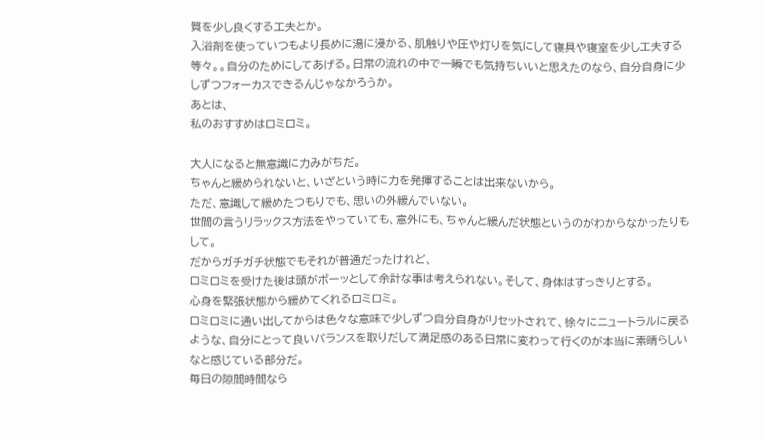質を少し良くする工夫とか。
入浴剤を使っていつもより長めに湯に浸かる、肌触りや圧や灯りを気にして寝具や寝室を少し工夫する等々。。自分のためにしてあげる。日常の流れの中で一瞬でも気持ちいいと思えたのなら、自分自身に少しずつフォーカスできるんじゃなかろうか。
あとは、
私のおすすめはロミロミ。

大人になると無意識に力みがちだ。
ちゃんと緩められないと、いざという時に力を発揮することは出来ないから。
ただ、意識して緩めたつもりでも、思いの外緩んでいない。
世間の言うリラックス方法をやっていても、意外にも、ちゃんと緩んだ状態というのがわからなかったりもして。
だからガチガチ状態でもそれが普通だったけれど、
ロミロミを受けた後は頭がボーッとして余計な事は考えられない。そして、身体はすっきりとする。
心身を緊張状態から緩めてくれるロミロミ。
ロミロミに通い出してからは色々な意味で少しずつ自分自身がリセットされて、徐々にニュートラルに戻るような、自分にとって良いバランスを取りだして満足感のある日常に変わって行くのが本当に素晴らしいなと感じている部分だ。
毎日の隙間時間なら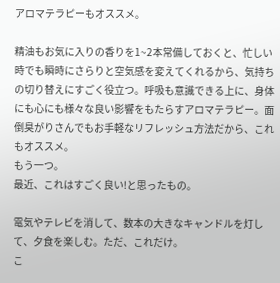アロマテラピーもオススメ。

精油もお気に入りの香りを1~2本常備しておくと、忙しい時でも瞬時にさらりと空気感を変えてくれるから、気持ちの切り替えにすごく役立つ。呼吸も意識できる上に、身体にも心にも様々な良い影響をもたらすアロマテラピー。面倒臭がりさんでもお手軽なリフレッシュ方法だから、これもオススメ。
もう一つ。
最近、これはすごく良い!と思ったもの。

電気やテレビを消して、数本の大きなキャンドルを灯して、夕食を楽しむ。ただ、これだけ。
こ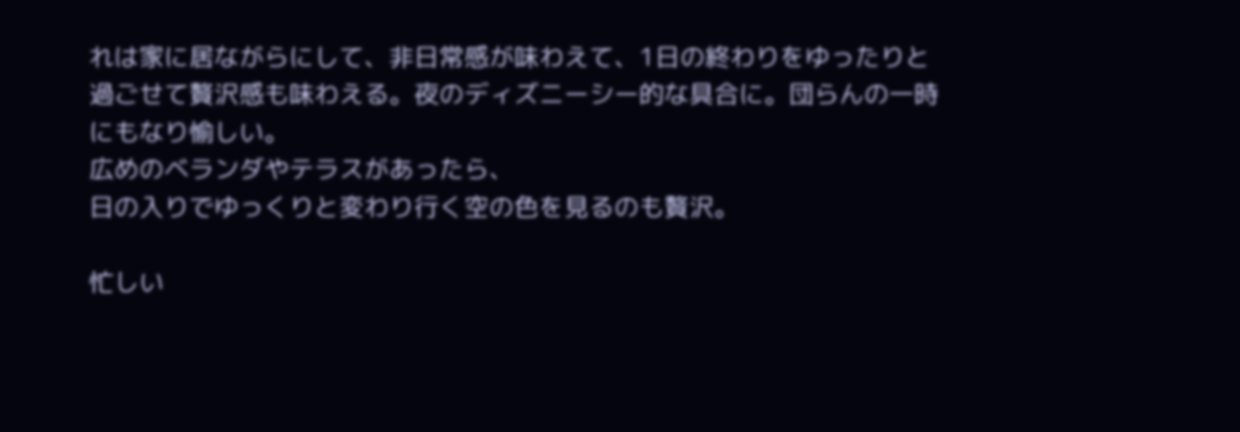れは家に居ながらにして、非日常感が味わえて、1日の終わりをゆったりと過ごせて贅沢感も味わえる。夜のディズニーシー的な具合に。団らんの一時にもなり愉しい。
広めのベランダやテラスがあったら、
日の入りでゆっくりと変わり行く空の色を見るのも贅沢。

忙しい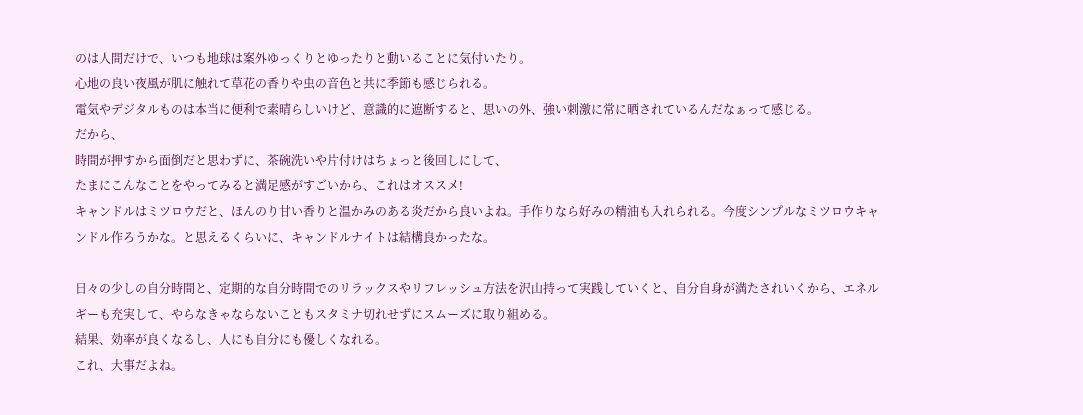のは人間だけで、いつも地球は案外ゆっくりとゆったりと動いることに気付いたり。
心地の良い夜風が肌に触れて草花の香りや虫の音色と共に季節も感じられる。
電気やデジタルものは本当に便利で素晴らしいけど、意識的に遮断すると、思いの外、強い刺激に常に晒されているんだなぁって感じる。
だから、
時間が押すから面倒だと思わずに、茶碗洗いや片付けはちょっと後回しにして、
たまにこんなことをやってみると満足感がすごいから、これはオススメ!
キャンドルはミツロウだと、ほんのり甘い香りと温かみのある炎だから良いよね。手作りなら好みの精油も入れられる。今度シンプルなミツロウキャンドル作ろうかな。と思えるくらいに、キャンドルナイトは結構良かったな。

日々の少しの自分時間と、定期的な自分時間でのリラックスやリフレッシュ方法を沢山持って実践していくと、自分自身が満たされいくから、エネルギーも充実して、やらなきゃならないこともスタミナ切れせずにスムーズに取り組める。
結果、効率が良くなるし、人にも自分にも優しくなれる。
これ、大事だよね。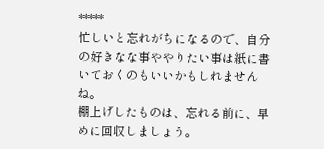*****
忙しいと忘れがちになるので、自分の好きなな事ややりたい事は紙に書いておくのもいいかもしれませんね。
棚上げしたものは、忘れる前に、早めに回収しましょう。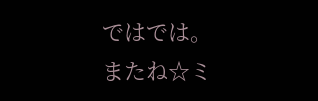ではでは。
またね☆ミ